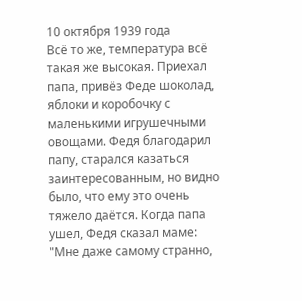10 октября 1939 года
Всё то же, температура всё такая же высокая. Приехал папа, привёз Феде шоколад, яблоки и коробочку с маленькими игрушечными овощами. Федя благодарил папу, старался казаться заинтересованным, но видно было, что ему это очень тяжело даётся. Когда папа ушел, Федя сказал маме: "Мне даже самому странно,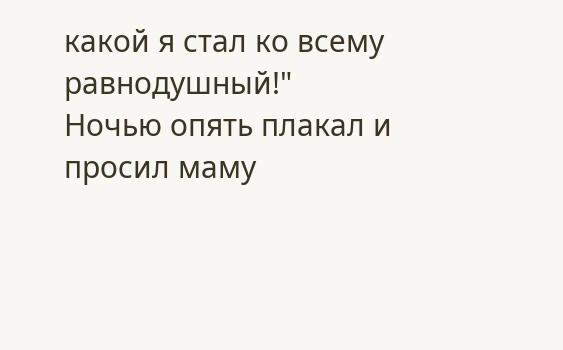какой я стал ко всему равнодушный!"
Ночью опять плакал и просил маму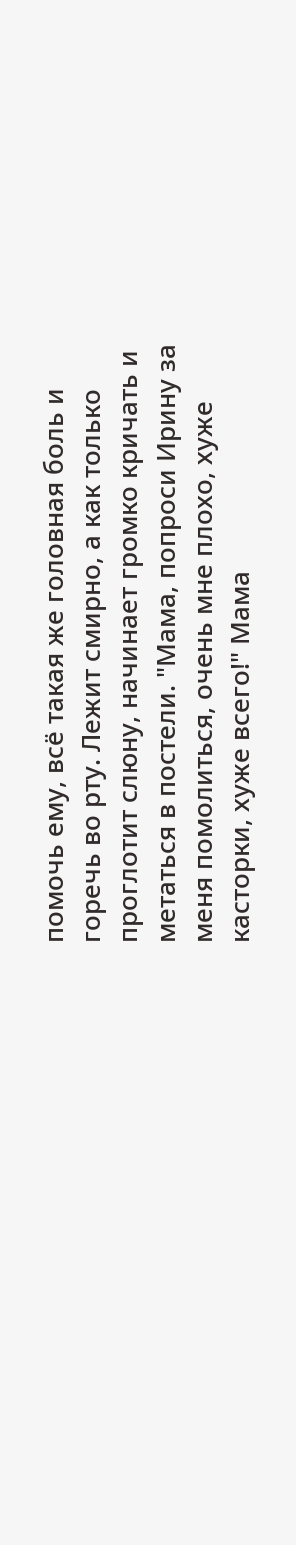помочь ему, всё такая же головная боль и горечь во рту. Лежит смирно, а как только проглотит слюну, начинает громко кричать и метаться в постели. "Мама, попроси Ирину за меня помолиться, очень мне плохо, хуже касторки, хуже всего!" Мама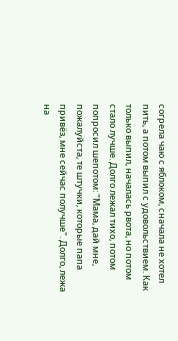согрела чаю с яблоком, сначала не хотел пить, а потом выпил с удовольствием. Как только выпил, началась рвота, но потом стало лучше. Долго лежал тихо, потом попросил шепотом: "Мама, дай мне, пожалуйста, те штучки, которые папа привёз, мне сейчас получше". Долго, лежа на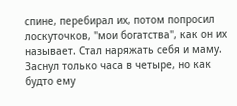спине, перебирал их, потом попросил лоскуточков, "мои богатства", как он их называет. Стал наряжать себя и маму. Заснул только часа в четыре, но как будто ему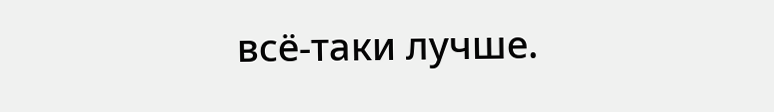всё-таки лучше.